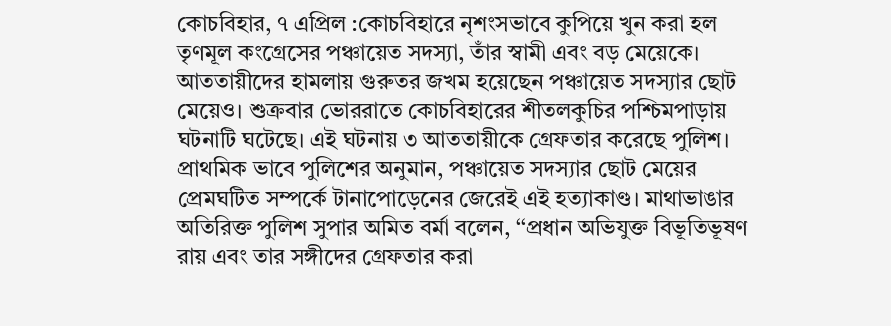কোচবিহার, ৭ এপ্রিল :কোচবিহারে নৃশংসভাবে কুপিয়ে খুন করা হল তৃণমূল কংগ্রেসের পঞ্চায়েত সদস্যা, তাঁর স্বামী এবং বড় মেয়েকে। আততায়ীদের হামলায় গুরুতর জখম হয়েছেন পঞ্চায়েত সদস্যার ছোট মেয়েও। শুক্রবার ভোররাতে কোচবিহারের শীতলকুচির পশ্চিমপাড়ায় ঘটনাটি ঘটেছে। এই ঘটনায় ৩ আততায়ীকে গ্রেফতার করেছে পুলিশ। প্রাথমিক ভাবে পুলিশের অনুমান, পঞ্চায়েত সদস্যার ছোট মেয়ের প্রেমঘটিত সম্পর্কে টানাপোড়েনের জেরেই এই হত্যাকাণ্ড। মাথাভাঙার অতিরিক্ত পুলিশ সুপার অমিত বর্মা বলেন, ‘‘প্রধান অভিযুক্ত বিভূতিভূষণ রায় এবং তার সঙ্গীদের গ্রেফতার করা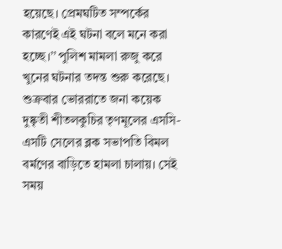হয়েছে। প্রেমঘটিত সম্পর্কের কারণেই এই ঘটনা বলে মনে করা হচ্ছে।’’ পুলিশ মামলা রুজু করে খুনের ঘটনার তদন্ত শুরু করেছে।
শুক্রবার ভোররাতে জনা কয়েক দুষ্কৃতী শীতলকুচির তৃণমূলের এসসি-এসটি সেলের ব্লক সভাপতি বিমল বর্মণের বাড়িতে হামলা চালায়। সেই সময়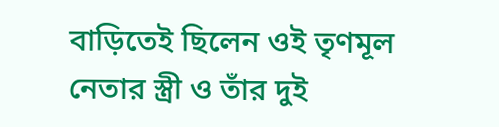বাড়িতেই ছিলেন ওই তৃণমূল নেতার স্ত্রী ও তাঁর দুই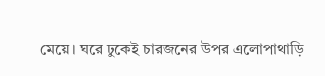মেয়ে। ঘরে ঢুকেই চারজনের উপর এলোপাথাড়ি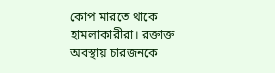কোপ মারতে থাকে হামলাকারীরা। রক্তাক্ত অবস্থায় চারজনকে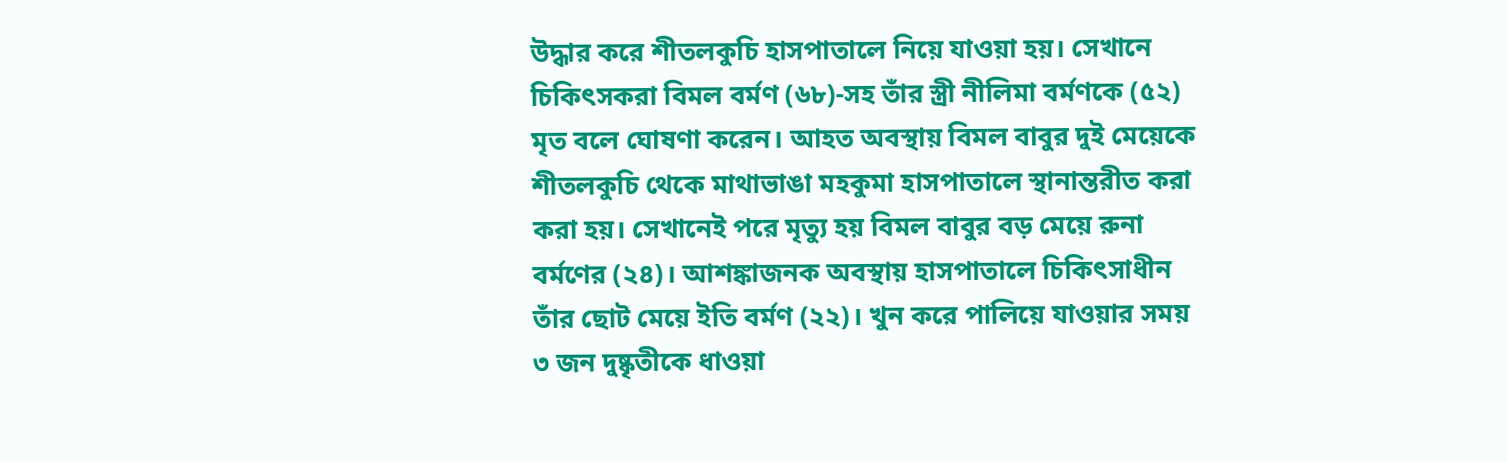উদ্ধার করে শীতলকুচি হাসপাতালে নিয়ে যাওয়া হয়। সেখানে চিকিৎসকরা বিমল বর্মণ (৬৮)-সহ তাঁর স্ত্রী নীলিমা বর্মণকে (৫২) মৃত বলে ঘোষণা করেন। আহত অবস্থায় বিমল বাবুর দুই মেয়েকে শীতলকুচি থেকে মাথাভাঙা মহকুমা হাসপাতালে স্থানান্তরীত করা করা হয়। সেখানেই পরে মৃত্যু হয় বিমল বাবুর বড় মেয়ে রুনা বর্মণের (২৪)। আশঙ্কাজনক অবস্থায় হাসপাতালে চিকিৎসাধীন তাঁর ছোট মেয়ে ইতি বর্মণ (২২)। খুন করে পালিয়ে যাওয়ার সময় ৩ জন দুষ্কৃতীকে ধাওয়া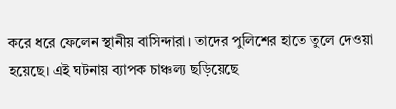করে ধরে ফেলেন স্থানীয় বাসিন্দারা। তাদের পুলিশের হাতে তুলে দেওয়া হয়েছে। এই ঘটনায় ব্যাপক চাঞ্চল্য ছড়িয়েছে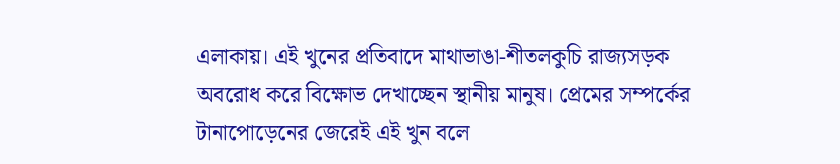এলাকায়। এই খুনের প্রতিবাদে মাথাভাঙা-শীতলকুচি রাজ্যসড়ক অবরোধ করে বিক্ষোভ দেখাচ্ছেন স্থানীয় মানুষ। প্রেমের সম্পর্কের টানাপোড়েনের জেরেই এই খুন বলে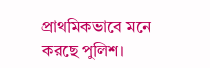প্রাথমিকভাবে মনে করছে পুলিশ।